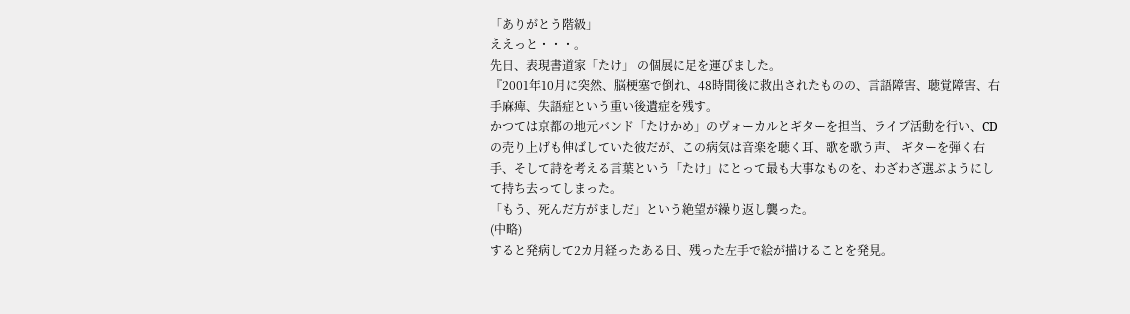「ありがとう階級」
ええっと・・・。
先日、表現書道家「たけ」 の個展に足を運びました。
『2001年10月に突然、脳梗塞で倒れ、48時間後に救出されたものの、言語障害、聴覚障害、右手麻痺、失語症という重い後遺症を残す。
かつては京都の地元バンド「たけかめ」のヴォーカルとギターを担当、ライブ活動を行い、CDの売り上げも伸ばしていた彼だが、この病気は音楽を聴く耳、歌を歌う声、 ギターを弾く右手、そして詩を考える言葉という「たけ」にとって最も大事なものを、わざわざ選ぶようにして持ち去ってしまった。
「もう、死んだ方がましだ」という絶望が繰り返し襲った。
(中略)
すると発病して2カ月経ったある日、残った左手で絵が描けることを発見。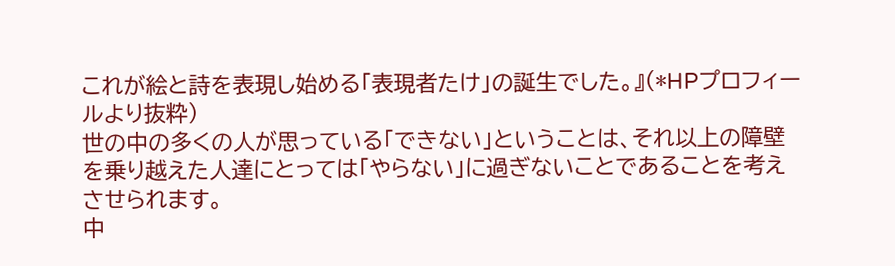これが絵と詩を表現し始める「表現者たけ」の誕生でした。』(*HPプロフィールより抜粋)
世の中の多くの人が思っている「できない」ということは、それ以上の障壁を乗り越えた人達にとっては「やらない」に過ぎないことであることを考えさせられます。
中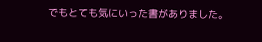でもとても気にいった書がありました。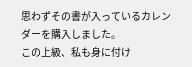思わずその書が入っているカレンダーを購入しました。
この上級、私も身に付け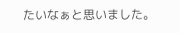たいなぁと思いました。